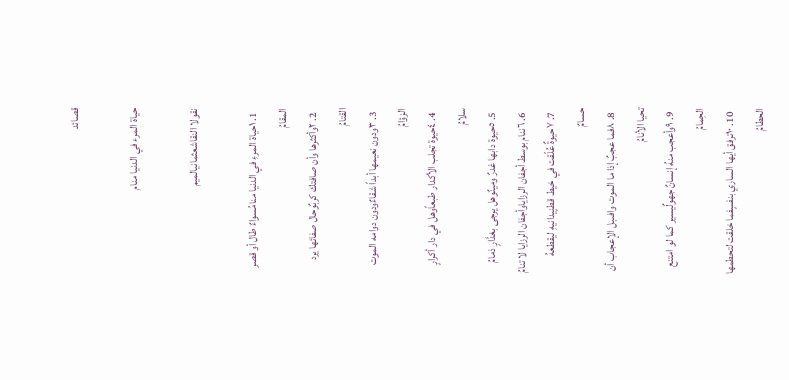قصائد

حياة المرء في الدنيا منام

نقولا النقاشعثمانيالميم

  1. ١حياة المرءِ في الدنيا منامُسواءٌ طال أو قصر المقامُ
  2. ٢وأكثرها وأن صافتك كربٌوحال صفائها يرد القتامُ
  3. ٣ودون نعيمها أبداً شقاءٌودون دوامه الموت الزؤامُ
  4. ٤حيوة تجلب الأكدار طبعاًوهل في دار أكرارٍ سلامُ
  5. ٥حيوة دابها غدرٌ ومينٌوهل يرجى بغدَّارٍ ذمامُ
  6. ٦ننام بوسط أجفان الرزاياوأجفان الرزايا لا تنامُ
  7. ٧حيوةٌ عُلّقت في خيط قطنٍيدانيهِ ليقطعهُ حسامٌ
  8. ٨فما عجبٌ إذا ما الموت وافىبل الإعجاب أن تحيا الأنامُ
  9. ٩وأعجب منهُ إنسانٌ جهولٌيسير كما لو امتنع الحِمامُ
  10. ١٠ترفق أيها الساري بنفسٍفما خلقت لتحطمها الحطامُ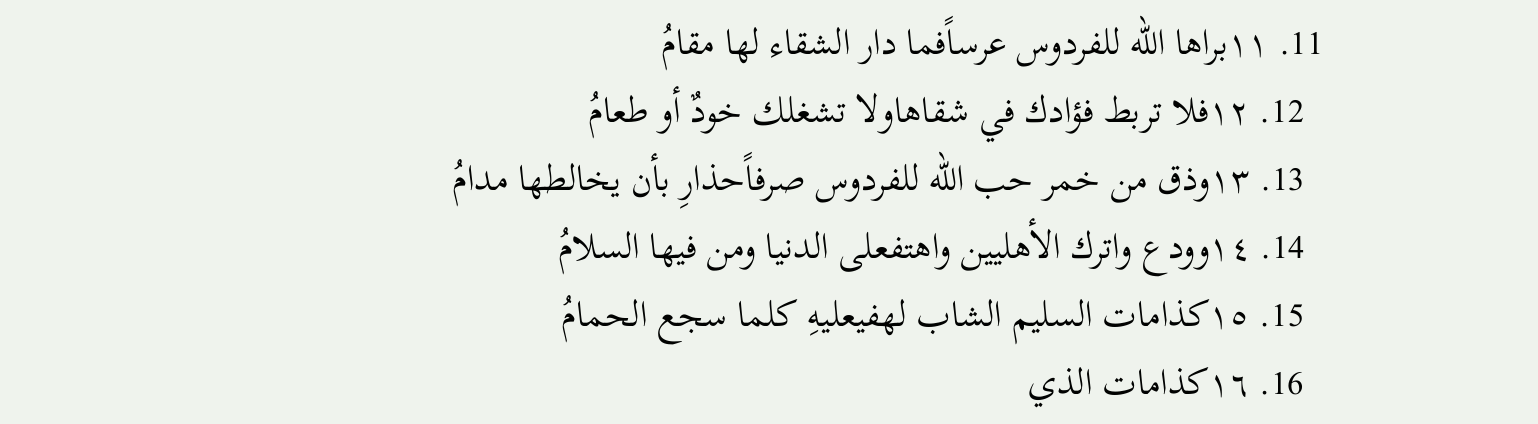11. ١١براها اللّه للفردوس عرساًفما دار الشقاء لها مقامُ
  12. ١٢فلا تربط فؤادك في شقاهاولا تشغلك خودٌ أو طعامُ
  13. ١٣وذق من خمر حب اللّه للفردوس صرفاًحذارِ بأن يخالطها مدامُ
  14. ١٤وودع واترك الأهليين واهتفعلى الدنيا ومن فيها السلامُ
  15. ١٥كذامات السليم الشاب لهفيعليهِ كلما سجع الحمامُ
  16. ١٦كذامات الذي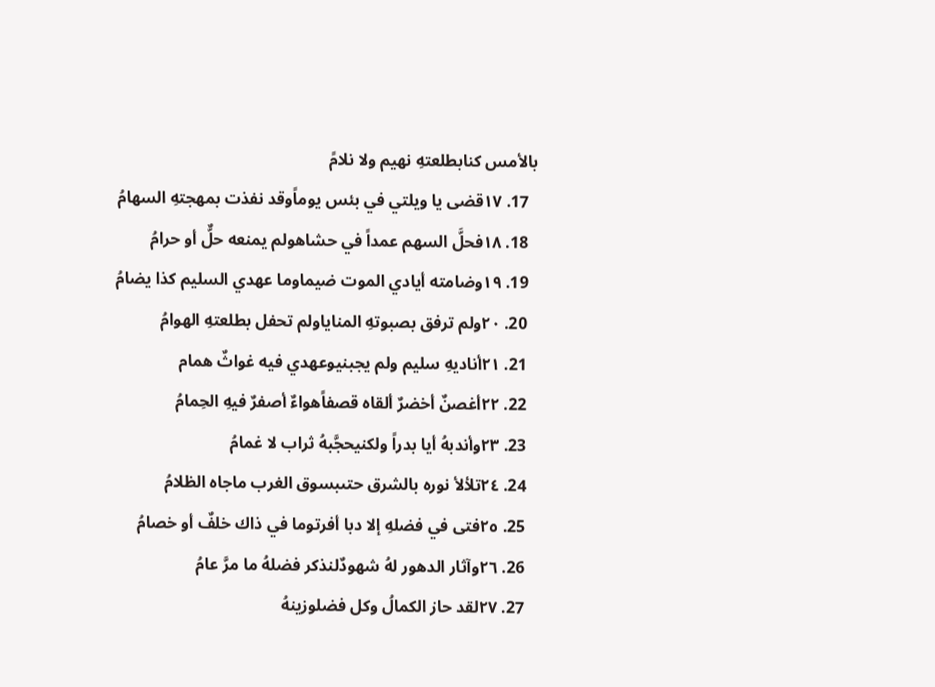بالأمس كنابطلعتهِ نهيم ولا نلامً
  17. ١٧قضى يا ويلتي في بئس يوماًوقد نفذت بمهجتهِ السهامُ
  18. ١٨فحلَّ السهم عمداً في حشاهولم يمنعه حلٌّ أو حرامُ
  19. ١٩وضامته أيادي الموت ضيماوما عهدي السليم كذا يضامُ
  20. ٢٠ولم ترفق بصبوتهِ المناياولم تحفل بطلعتهِ الهوامُ
  21. ٢١أناديهِ سليم ولم يجبنيوعهدي فيه غواثٌ همام
  22. ٢٢أغصنٌ أخضرٌ ألقاه قصفاًهواءٌ أصفرٌ فيهِ الحِمامُ
  23. ٢٣وأندبهُ أيا بدراً ولكنيحجَّبهُ ثراب لا غمامُ
  24. ٢٤تلألأ نوره بالشرق حتىبسوق الغرب ماجاه الظلامُ
  25. ٢٥فتى في فضلهِ إلا دبا أفرتوما في ذاك خلفٌ أو خصامُ
  26. ٢٦وآثار الدهور لهُ شهودٌلنذكر فضلهُ ما مرَّ عامُ
  27. ٢٧لقد حاز الكمالُ وكل فضلوزينهُ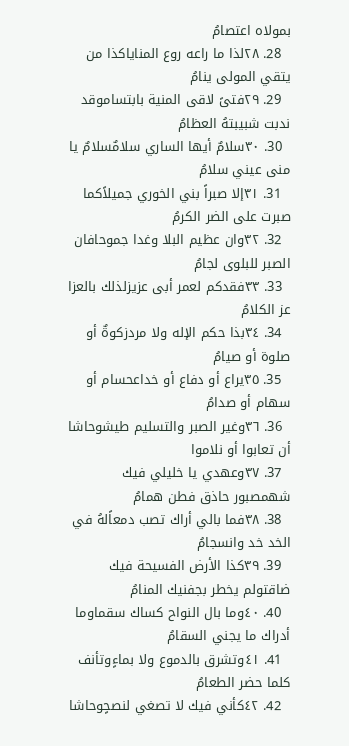بمولاه اعتصامُ
  28. ٢٨لذا ما راعه روع المناياكذا من يتقي المولى ينامُ
  29. ٢٩فتىً لاقى المنية بابتساموقد ندبت شبيبتهُ العظامُ
  30. ٣٠سلامٌ أيها الساري سلامٌسلامٌ يا منى عيني سلامُ
  31. ٣١إلا صبراً بني الخوري جميلاًكما صبرت على الضر الكرمُ
  32. ٣٢وان عظيم البلا وغدا جموحافان الصبر للبلوى لجامُ
  33. ٣٣فقدكم لعمر أبى عزيزلذلك بالعزا عز الكلامُ
  34. ٣٤بذا حكم الإله ولا مردزكوةٌ أو صلوة أو صيامُ
  35. ٣٥يراع أو دفاع أو خداعحسام أو سهام أو صدامُ
  36. ٣٦وغير الصبر والتسليم طيشوحاشا أن تعابوا أو نلاموا
  37. ٣٧وعهدي يا خليلي فيك شهمصبور حاذق فطن همامُ
  38. ٣٨فما بالي أراك تصب دمعاًلهُ في الخد خد وانسجامُ
  39. ٣٩كذا الأرض الفسيحة فيك ضاقتولم يخطر بجفنيك المنامُ
  40. ٤٠وما بال النواح كساك سقماوما أدراك ما يجني السقامُ
  41. ٤١وتشرق بالدموع ولا بماءٍوتأنف كلما حضر الطعامُ
  42. ٤٢كأني فيك لا تصغي لنصحٍوحاشا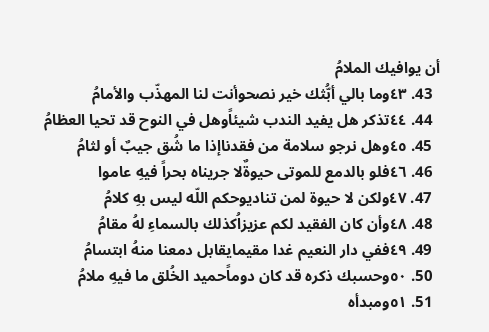أن يوافيك الملامُ
  43. ٤٣وما بالي أبُّثك خير نصحوأنت لنا المهذّب والأمامُ
  44. ٤٤تذكر هل يفيد الندب شيئاًوهل في النوح قد تحيا العظامُ
  45. ٤٥وهل نرجو سلامة من فقدناإذا ما شُق جيبٌ أو لثامُ
  46. ٤٦فلو بالدمع للموتى حيوةٌلا جريناه بحراً فيهِ عاموا
  47. ٤٧ولكن لا حيوة لمن تناديوحكم اللّه ليس بهِ كلامُ
  48. ٤٨وأن كان الفقيد لكم عزيزاُكذلك بالسماءِ لهُ مقامُ
  49. ٤٩ففي دار النعيم غدا مقيمايقابل دمعنا منهُ ابتسامُ
  50. ٥٠وحسبك ذكره قد كان دوماًحميد الخُلق ما فيهِ ملامُ
  51. ٥١ومبدأه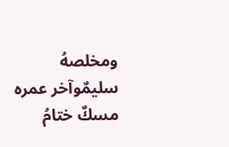ومخلصهُ سليمٌوآخر عمره مسكٌ ختامُ